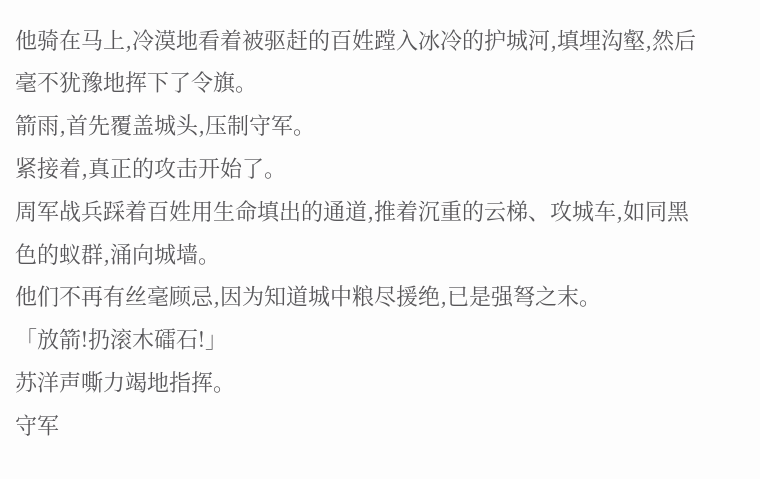他骑在马上,冷漠地看着被驱赶的百姓蹚入冰冷的护城河,填埋沟壑,然后毫不犹豫地挥下了令旗。
箭雨,首先覆盖城头,压制守军。
紧接着,真正的攻击开始了。
周军战兵踩着百姓用生命填出的通道,推着沉重的云梯、攻城车,如同黑色的蚁群,涌向城墙。
他们不再有丝毫顾忌,因为知道城中粮尽援绝,已是强弩之末。
「放箭!扔滚木礌石!」
苏洋声嘶力竭地指挥。
守军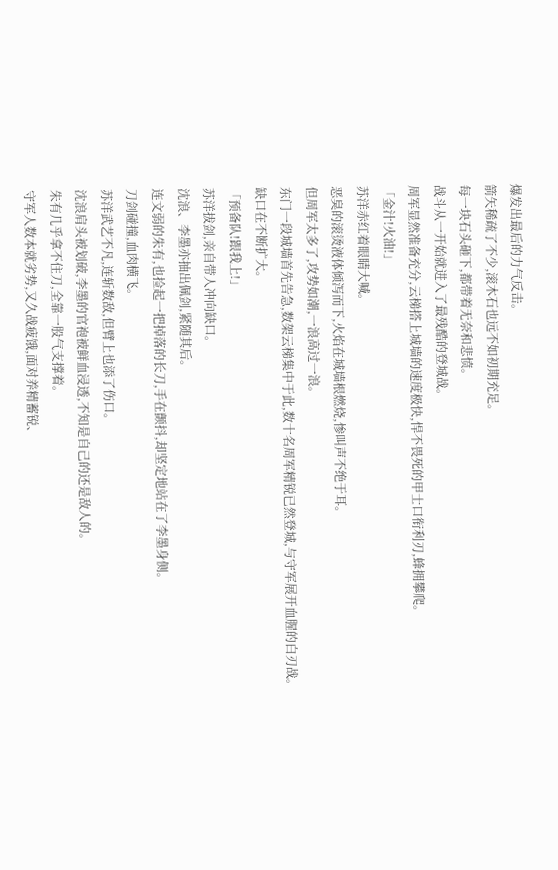爆发出最后的力气反击。
箭矢稀疏了不少,滚木石也远不如初期充足。
每一块石头砸下,都带着无奈和悲愤。
战斗从一开始就进入了最残酷的登城战。
周军显然准备充分,云梯搭上城墙的速度极快,悍不畏死的甲士口衔利刃,蜂拥攀爬。
「金汁!火油!」
苏洋赤红着眼睛大喊。
恶臭的滚烫液体倾泻而下,火焰在城墙根燃烧,惨叫声不绝于耳。
但周军太多了,攻势如潮,一浪高过一浪。
东门一段城墙首先告急,数架云梯集中于此,数十名周军精锐已然登城,与守军展开血腥的白刃战。
缺口在不断扩大。
「预备队!跟我上!」
苏洋拔剑,亲自带人冲向缺口。
沈浪、李墨亦抽出佩剑,紧随其后。
连文弱的朱有,也捡起一把掉落的长刀,手在颤抖,却坚定地站在了李墨身侧。
刀剑碰撞,血肉横飞。
苏洋武艺不凡,连斩数敌,但臂上也添了伤口。
沈浪肩头被划破,李墨的官袍被鲜血浸透,不知是自己的还是敌人的。
朱有几乎拿不住刀,全靠一股气支撑着。
守军人数本就劣势,又久战疲饿,面对养精蓄锐、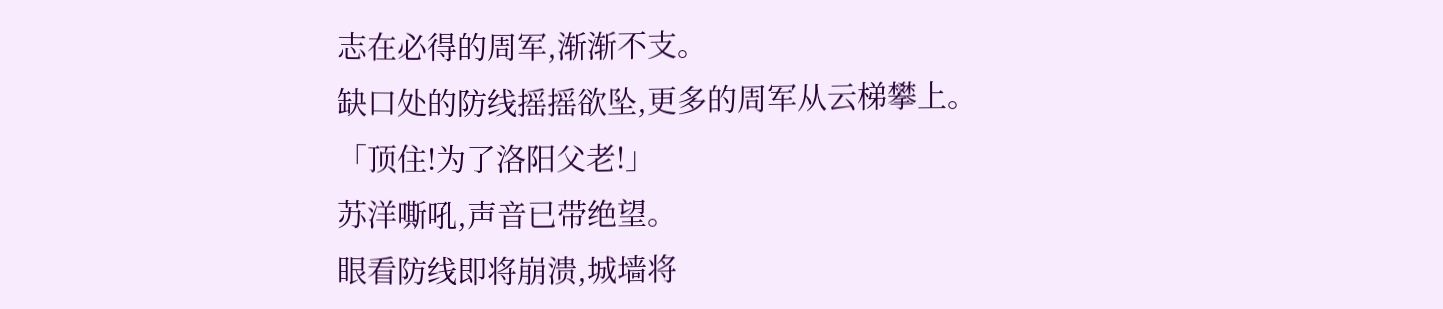志在必得的周军,渐渐不支。
缺口处的防线摇摇欲坠,更多的周军从云梯攀上。
「顶住!为了洛阳父老!」
苏洋嘶吼,声音已带绝望。
眼看防线即将崩溃,城墙将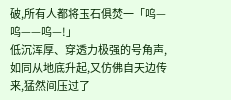破,所有人都将玉石俱焚一「呜—呜——呜—!」
低沉浑厚、穿透力极强的号角声,如同从地底升起,又仿佛自天边传来,猛然间压过了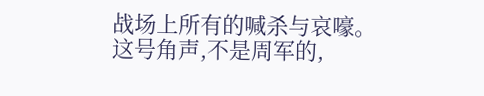战场上所有的喊杀与哀嚎。
这号角声,不是周军的,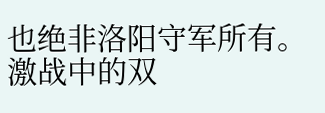也绝非洛阳守军所有。
激战中的双